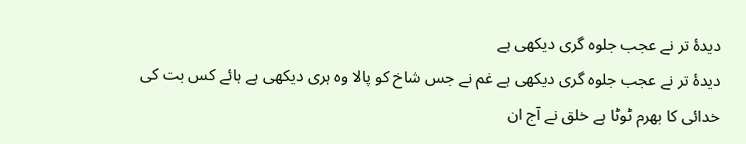دیدۂ تر نے عجب جلوہ گری دیکھی ہے
دیدۂ تر نے عجب جلوہ گری دیکھی ہے غم نے جس شاخ کو پالا وہ ہری دیکھی ہے ہائے کس بت کی خدائی کا بھرم ٹوٹا ہے خلق نے آج ان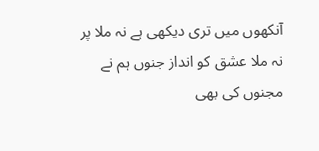آنکھوں میں تری دیکھی ہے نہ ملا پر نہ ملا عشق کو انداز جنوں ہم نے مجنوں کی بھی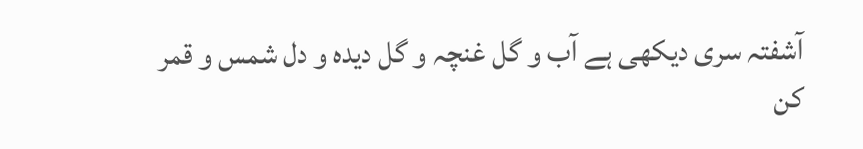آشفتہ سری دیکھی ہے آب و گل غنچہ و گل دیدہ و دل شمس و قمر کن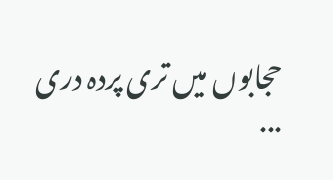حجابوں میں تری پردہ دری ...